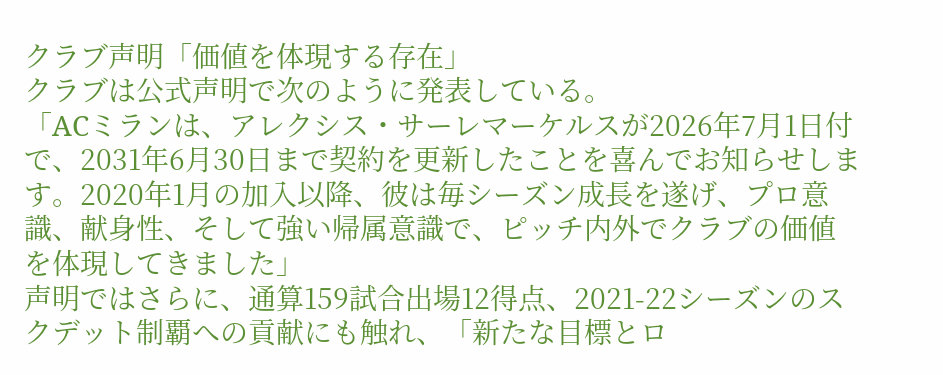クラブ声明「価値を体現する存在」
クラブは公式声明で次のように発表している。
「ACミランは、アレクシス・サーレマーケルスが2026年7月1日付で、2031年6月30日まで契約を更新したことを喜んでお知らせします。2020年1月の加入以降、彼は毎シーズン成長を遂げ、プロ意識、献身性、そして強い帰属意識で、ピッチ内外でクラブの価値を体現してきました」
声明ではさらに、通算159試合出場12得点、2021-22シーズンのスクデット制覇への貢献にも触れ、「新たな目標とロ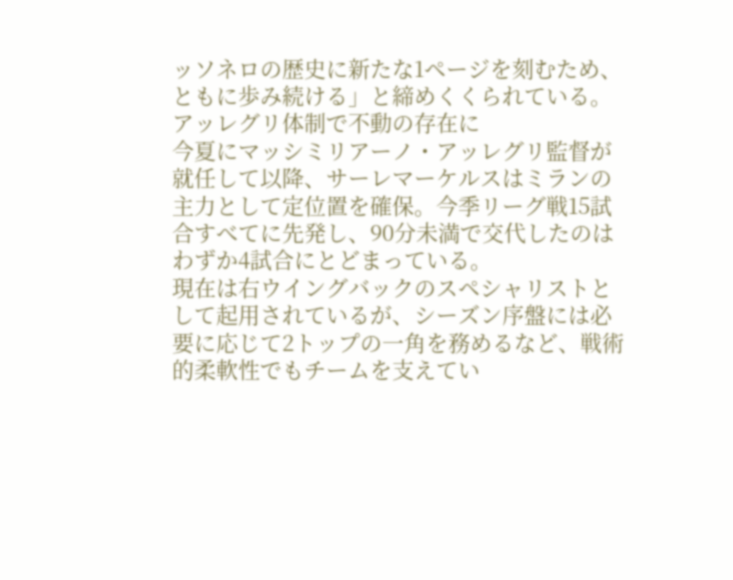ッソネロの歴史に新たな1ページを刻むため、ともに歩み続ける」と締めくくられている。
アッレグリ体制で不動の存在に
今夏にマッシミリアーノ・アッレグリ監督が就任して以降、サーレマーケルスはミランの主力として定位置を確保。今季リーグ戦15試合すべてに先発し、90分未満で交代したのはわずか4試合にとどまっている。
現在は右ウイングバックのスペシャリストとして起用されているが、シーズン序盤には必要に応じて2トップの一角を務めるなど、戦術的柔軟性でもチームを支えてい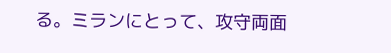る。ミランにとって、攻守両面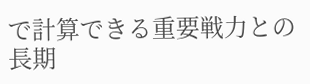で計算できる重要戦力との長期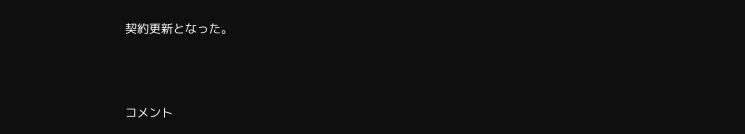契約更新となった。



コメント